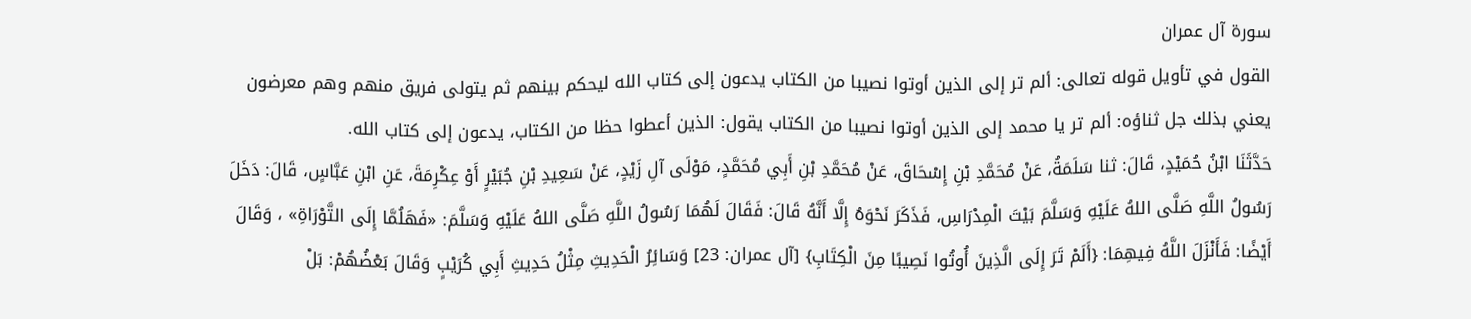سورة آل عمران
القول في تأويل قوله تعالى: ألم تر إلى الذين أوتوا نصيبا من الكتاب يدعون إلى كتاب الله ليحكم بينهم ثم يتولى فريق منهم وهم معرضون يعني بذلك جل ثناؤه: ألم تر يا محمد إلى الذين أوتوا نصيبا من الكتاب يقول: الذين أعطوا حظا من الكتاب، يدعون إلى كتاب الله.
حَدَّثَنَا ابْنُ حُمَيْدٍ، قَالَ: ثنا سَلَمَةُ، عَنْ مُحَمَّدِ بْنِ إِسْحَاقَ، عَنْ مُحَمَّدِ بْنِ أَبِي مُحَمَّدٍ، مَوْلَى آلِ زَيْدٍ، عَنْ سَعِيدِ بْنِ جُبَيْرٍ أَوْ عِكْرِمَةَ، عَنِ ابْنِ عَبَّاسٍ، قَالَ: دَخَلَ رَسُولُ اللَّهِ صَلَّى اللهُ عَلَيْهِ وَسَلَّمَ بَيْتَ الْمِدْرَاسِ، فَذَكَرَ نَحْوَهُ إِلَّا أَنَّهُ قَالَ: فَقَالَ لَهُمَا رَسُولُ اللَّهِ صَلَّى اللهُ عَلَيْهِ وَسَلَّمَ: «فَهَلُمَّا إِلَى التَّوْرَاةِ» ، وَقَالَ أَيْضًا: فَأَنْزَلَ اللَّهُ فِيهِمَا: {أَلَمْ تَرَ إِلَى الَّذِينَ أُوتُوا نَصِيبًا مِنَ الْكِتَابِ} [آل عمران: 23] وَسَائِرُ الْحَدِيثِ مِثْلُ حَدِيثِ أَبِي كُرَيْبٍ وَقَالَ بَعْضُهُمْ: بَلْ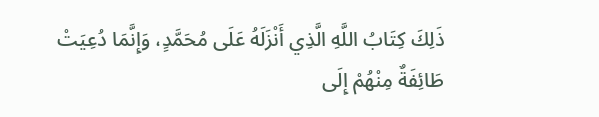ذَلِكَ كِتَابُ اللَّهِ الَّذِي أَنْزَلَهُ عَلَى مُحَمَّدٍ، وَإِنَّمَا دُعِيَتْ طَائِفَةٌ مِنْهُمْ إِلَى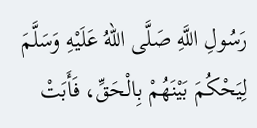رَسُولِ اللَّهِ صَلَّى اللهُ عَلَيْهِ وَسَلَّمَ لِيَحْكُمَ بَيْنَهُمْ بِالْحَقِّ، فَأَبَتْ